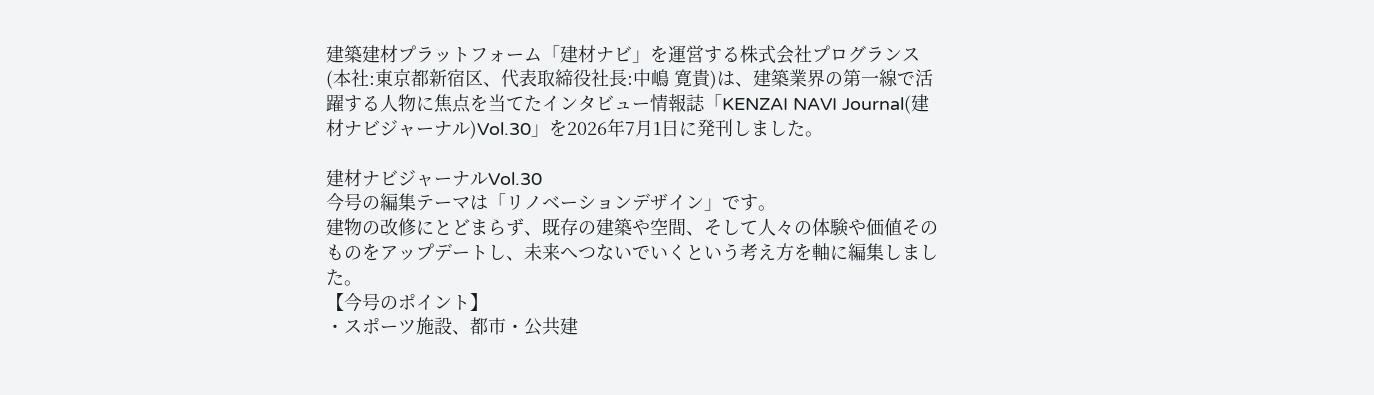建築建材プラットフォーム「建材ナビ」を運営する株式会社プログランス(本社:東京都新宿区、代表取締役社長:中嶋 寛貴)は、建築業界の第一線で活躍する人物に焦点を当てたインタビュー情報誌「KENZAI NAVI Journal(建材ナビジャーナル)Vol.30」を2026年7月1日に発刊しました。

建材ナビジャーナルVol.30
今号の編集テーマは「リノベーションデザイン」です。
建物の改修にとどまらず、既存の建築や空間、そして人々の体験や価値そのものをアップデートし、未来へつないでいくという考え方を軸に編集しました。
【今号のポイント】
・スポーツ施設、都市・公共建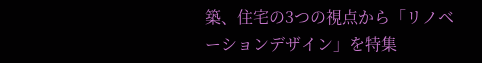築、住宅の3つの視点から「リノベーションデザイン」を特集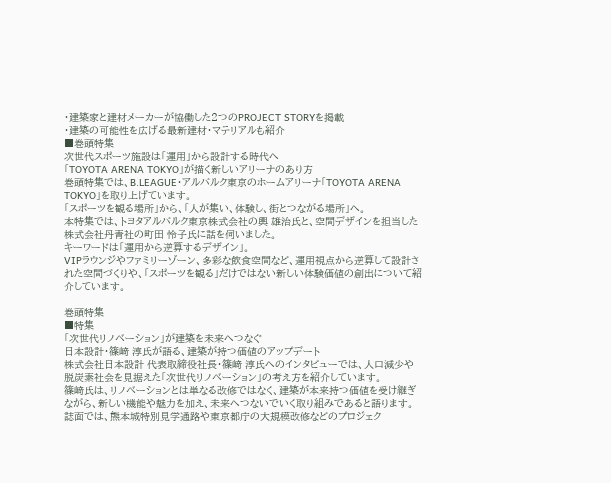・建築家と建材メーカーが協働した2つのPROJECT STORYを掲載
・建築の可能性を広げる最新建材・マテリアルも紹介
■巻頭特集
次世代スポーツ施設は「運用」から設計する時代へ
「TOYOTA ARENA TOKYO」が描く新しいアリーナのあり方
巻頭特集では、B.LEAGUE・アルバルク東京のホームアリーナ「TOYOTA ARENA TOKYO」を取り上げています。
「スポーツを観る場所」から、「人が集い、体験し、街とつながる場所」へ。
本特集では、トヨタアルバルク東京株式会社の輿 雄治氏と、空間デザインを担当した株式会社丹青社の町田 怜子氏に話を伺いました。
キーワードは「運用から逆算するデザイン」。
VIPラウンジやファミリーゾーン、多彩な飲食空間など、運用視点から逆算して設計された空間づくりや、「スポーツを観る」だけではない新しい体験価値の創出について紹介しています。

巻頭特集
■特集
「次世代リノベーション」が建築を未来へつなぐ
日本設計・篠﨑 淳氏が語る、建築が持つ価値のアップデート
株式会社日本設計 代表取締役社長・篠﨑 淳氏へのインタビューでは、人口減少や脱炭素社会を見据えた「次世代リノベーション」の考え方を紹介しています。
篠﨑氏は、リノベーションとは単なる改修ではなく、建築が本来持つ価値を受け継ぎながら、新しい機能や魅力を加え、未来へつないでいく取り組みであると語ります。
誌面では、熊本城特別見学通路や東京都庁の大規模改修などのプロジェク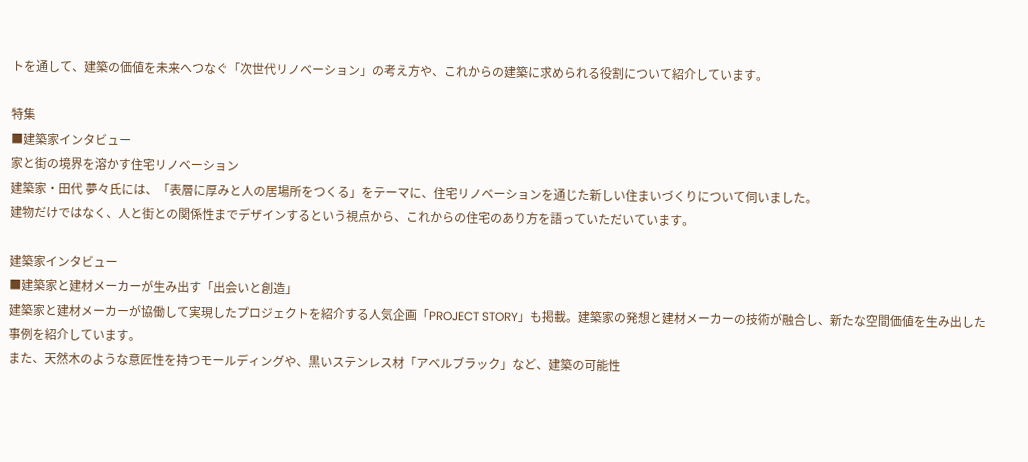トを通して、建築の価値を未来へつなぐ「次世代リノベーション」の考え方や、これからの建築に求められる役割について紹介しています。

特集
■建築家インタビュー
家と街の境界を溶かす住宅リノベーション
建築家・田代 夢々氏には、「表層に厚みと人の居場所をつくる」をテーマに、住宅リノベーションを通じた新しい住まいづくりについて伺いました。
建物だけではなく、人と街との関係性までデザインするという視点から、これからの住宅のあり方を語っていただいています。

建築家インタビュー
■建築家と建材メーカーが生み出す「出会いと創造」
建築家と建材メーカーが協働して実現したプロジェクトを紹介する人気企画「PROJECT STORY」も掲載。建築家の発想と建材メーカーの技術が融合し、新たな空間価値を生み出した事例を紹介しています。
また、天然木のような意匠性を持つモールディングや、黒いステンレス材「アベルブラック」など、建築の可能性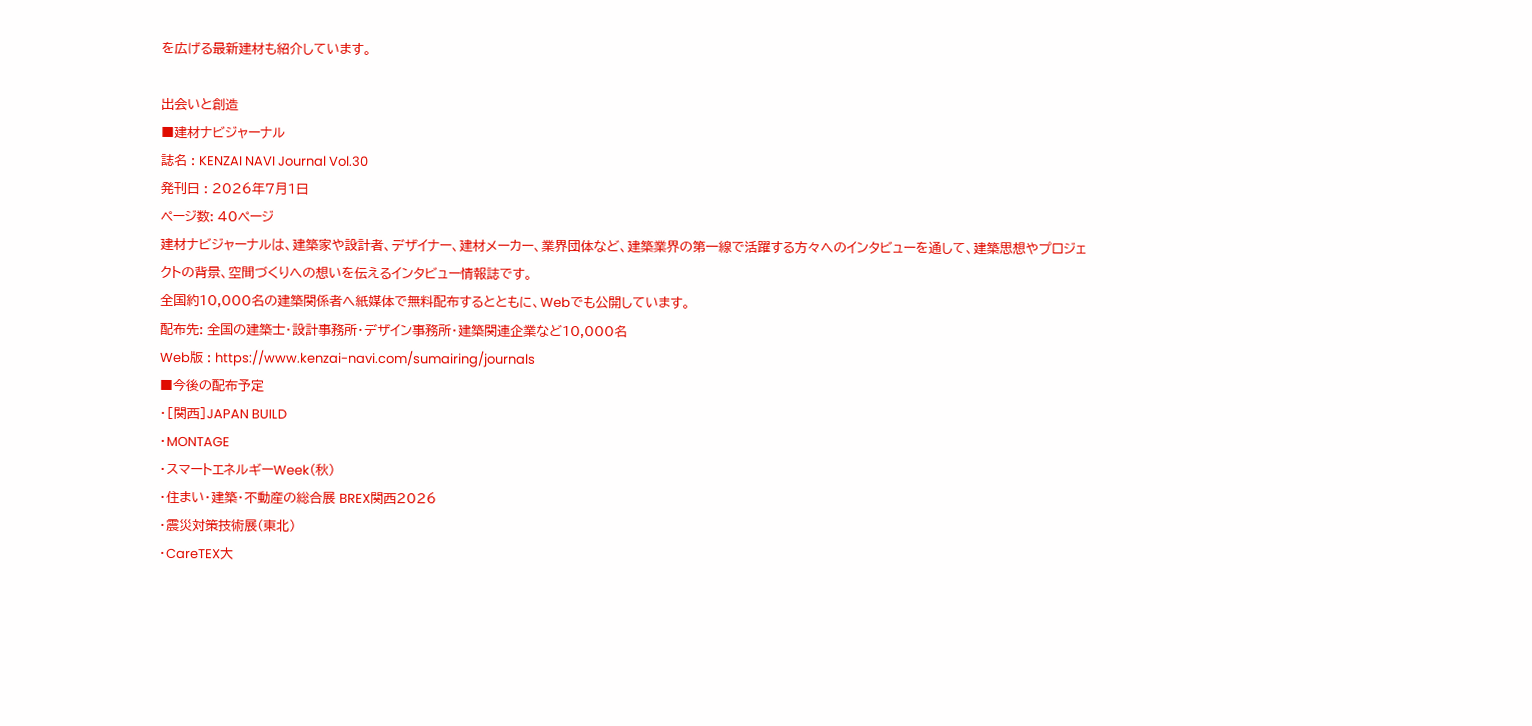を広げる最新建材も紹介しています。

出会いと創造
■建材ナビジャーナル
誌名 : KENZAI NAVI Journal Vol.30
発刊日 : 2026年7月1日
ページ数: 40ページ
建材ナビジャーナルは、建築家や設計者、デザイナー、建材メーカー、業界団体など、建築業界の第一線で活躍する方々へのインタビューを通して、建築思想やプロジェクトの背景、空間づくりへの想いを伝えるインタビュー情報誌です。
全国約10,000名の建築関係者へ紙媒体で無料配布するとともに、Webでも公開しています。
配布先: 全国の建築士・設計事務所・デザイン事務所・建築関連企業など10,000名
Web版 : https://www.kenzai-navi.com/sumairing/journals
■今後の配布予定
・[関西]JAPAN BUILD
・MONTAGE
・スマートエネルギーWeek(秋)
・住まい・建築・不動産の総合展 BREX関西2026
・震災対策技術展(東北)
・CareTEX大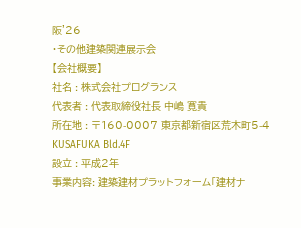阪'26
・その他建築関連展示会
【会社概要】
社名 : 株式会社プログランス
代表者 : 代表取締役社長 中嶋 寛貴
所在地 : 〒160-0007 東京都新宿区荒木町5-4 KUSAFUKA Bld.4F
設立 : 平成2年
事業内容: 建築建材プラットフォーム「建材ナ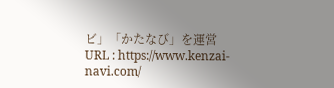ビ」「かたなび」を運営
URL : https://www.kenzai-navi.com/